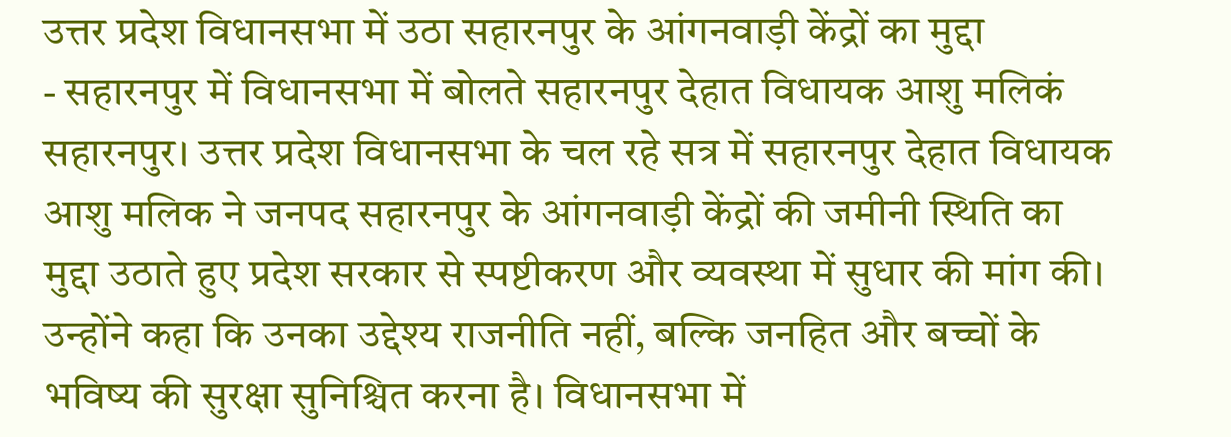उत्तर प्रदेश विधानसभा में उठा सहारनपुर के आंगनवाड़ी केंद्रों का मुद्दा
- सहारनपुर में विधानसभा में बोलते सहारनपुर देहात विधायक आशु मलिकं
सहारनपुर। उत्तर प्रदेश विधानसभा के चल रहे सत्र में सहारनपुर देहात विधायक आशु मलिक ने जनपद सहारनपुर के आंगनवाड़ी केंद्रों की जमीनी स्थिति का मुद्दा उठाते हुए प्रदेश सरकार से स्पष्टीकरण और व्यवस्था में सुधार की मांग की।
उन्होंने कहा कि उनका उद्देश्य राजनीति नहीं, बल्कि जनहित और बच्चों के भविष्य की सुरक्षा सुनिश्चित करना है। विधानसभा में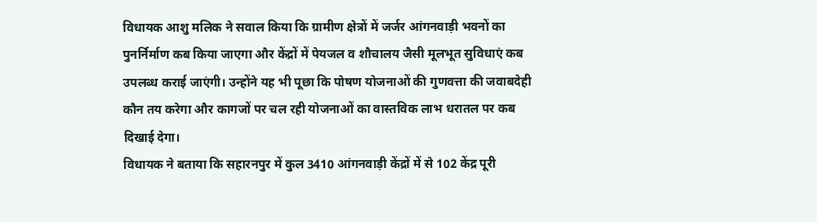विधायक आशु मलिक ने सवाल किया कि ग्रामीण क्षेत्रों में जर्जर आंगनवाड़ी भवनों का पुनर्निर्माण कब किया जाएगा और केंद्रों में पेयजल व शौचालय जैसी मूलभूत सुविधाएं कब उपलब्ध कराई जाएंगी। उन्होंने यह भी पूछा कि पोषण योजनाओं की गुणवत्ता की जवाबदेही कौन तय करेगा और कागजों पर चल रही योजनाओं का वास्तविक लाभ धरातल पर कब दिखाई देगा।
विधायक ने बताया कि सहारनपुर में कुल 3410 आंगनवाड़ी केंद्रों में से 102 केंद्र पूरी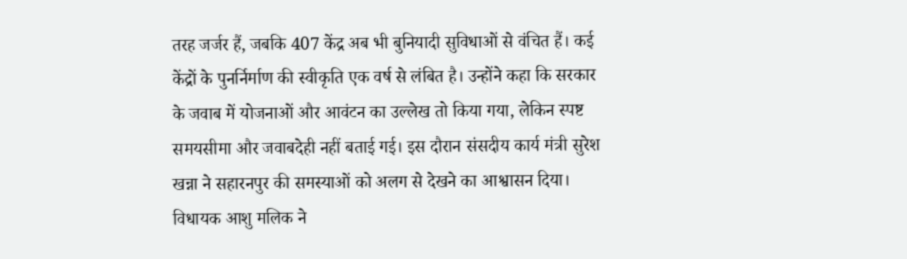तरह जर्जर हैं, जबकि 407 केंद्र अब भी बुनियादी सुविधाओं से वंचित हैं। कई केंद्रों के पुनर्निर्माण की स्वीकृति एक वर्ष से लंबित है। उन्होंने कहा कि सरकार के जवाब में योजनाओं और आवंटन का उल्लेख तो किया गया, लेकिन स्पष्ट समयसीमा और जवाबदेही नहीं बताई गई। इस दौरान संसदीय कार्य मंत्री सुरेश खन्ना ने सहारनपुर की समस्याओं को अलग से देखने का आश्वासन दिया।
विधायक आशु मलिक ने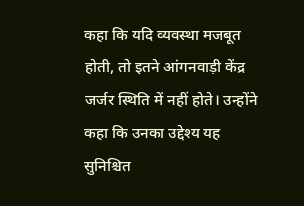कहा कि यदि व्यवस्था मजबूत होती, तो इतने आंगनवाड़ी केंद्र जर्जर स्थिति में नहीं होते। उन्होंने कहा कि उनका उद्देश्य यह सुनिश्चित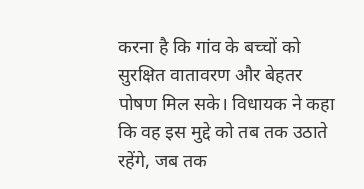करना है कि गांव के बच्चों को सुरक्षित वातावरण और बेहतर पोषण मिल सके। विधायक ने कहा कि वह इस मुद्दे को तब तक उठाते रहेंगे, जब तक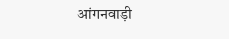आंगनवाड़ी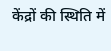केंद्रों की स्थिति में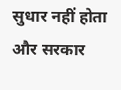सुधार नहीं होता और सरकार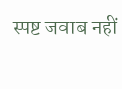स्पष्ट जवाब नहीं